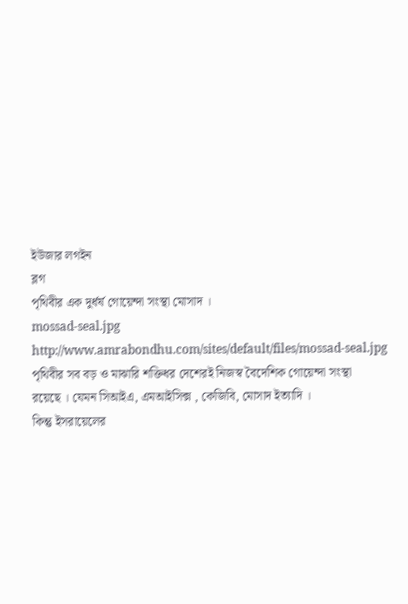ইউজার লগইন
ব্লগ
পৃথিবীর এক দুর্ধর্ষ গোয়েন্দা সংস্থা মোসাদ ।
mossad-seal.jpg
http://www.amrabondhu.com/sites/default/files/mossad-seal.jpg
পৃথিবীর সব বড় ও মাঝারি শক্তিধর দেশেরই নিজস্ব বৈদেশিক গোয়েন্দা সংস্থা
রয়েছে । যেমন সিআইএ, এমআইসিক্স , কেজিবি, মোসাদ ইত্যাদি ।
কিন্তু ইসরায়েলের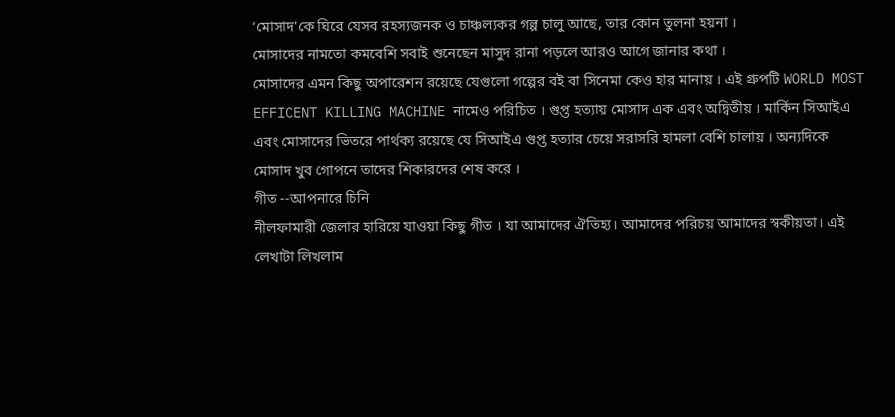‘মোসাদ'কে ঘিরে যেসব রহস্যজনক ও চাঞ্চল্যকর গল্প চালু আছে, তার কোন তুলনা হয়না ।
মোসাদের নামতো কমবেশি সবাই শুনেছেন মাসুদ রানা পড়লে আরও আগে জানার কথা ।
মোসাদের এমন কিছু অপারেশন রয়েছে যেগুলো গল্পের বই বা সিনেমা কেও হার মানায় । এই গ্রুপটি WORLD MOST EFFICENT KILLING MACHINE নামেও পরিচিত । গুপ্ত হত্যায় মোসাদ এক এবং অদ্বিতীয় । মার্কিন সিআইএ এবং মোসাদের ভিতরে পার্থক্য রয়েছে যে সিআইএ গুপ্ত হত্যার চেয়ে সরাসরি হামলা বেশি চালায় । অন্যদিকে মোসাদ খুব গোপনে তাদের শিকারদের শেষ করে ।
গীত --আপনারে চিনি
নীলফামারী জেলার হারিয়ে যাওয়া কিছু গীত । যা আমাদের ঐতিহ্য। আমাদের পরিচয় আমাদের স্বকীয়তা। এই লেখাটা লিখলাম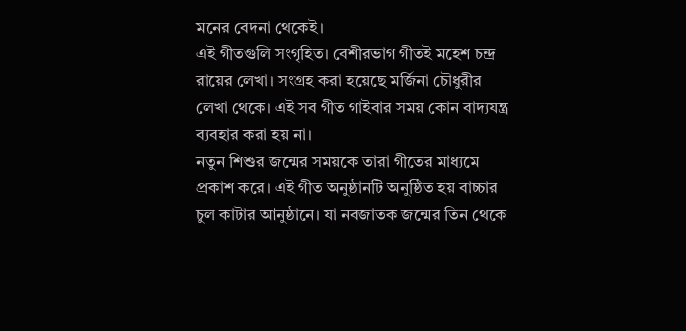মনের বেদনা থেকেই।
এই গীতগুলি সংগৃহিত। বেশীরভাগ গীতই মহেশ চন্দ্র রায়ের লেখা। সংগ্রহ করা হয়েছে মর্জিনা চৌধুরীর লেখা থেকে। এই সব গীত গাইবার সময় কোন বাদ্যযন্ত্র ব্যবহার করা হয় না।
নতুন শিশুর জন্মের সময়কে তারা গীতের মাধ্যমে প্রকাশ করে। এই গীত অনুষ্ঠানটি অনুষ্ঠিত হয় বাচ্চার চুল কাটার আনুষ্ঠানে। যা নবজাতক জন্মের তিন থেকে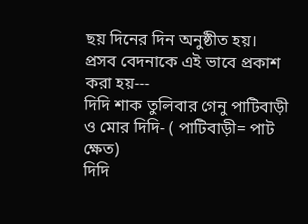ছয় দিনের দিন অনুষ্ঠীত হয়।
প্রসব বেদনাকে এই ভাবে প্রকাশ করা হয়---
দিদি শাক তুলিবার গেনু পাটিবাড়ী ও মোর দিদি- ( পাটিবাড়ী= পাট ক্ষেত)
দিদি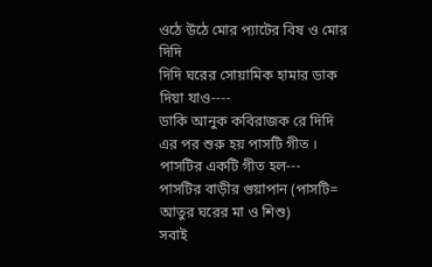ওঠে উঠে মোর প্যাটের বিষ ও মোর দিদি
দিদি ঘরের সোয়ামিক হামার ডাক দিয়া যাও----
ডাকি আনুক কবিরাজক রে দিদি
এর পর শুরু হয় পাসটি গীত । পাসটির একটি গীত হল---
পাসটির বাড়ীর গুয়াপান (পাসটি= আতুর ঘরের মা ও শিশু)
সবাই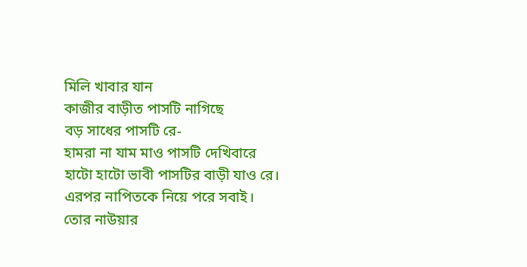মিলি খাবার যান
কাজীর বাড়ীত পাসটি নাগিছে
বড় সাধের পাসটি রে-
হামরা না যাম মাও পাসটি দেখিবারে
হাটো হাটো ভাবী পাসটির বাড়ী যাও রে।
এরপর নাপিতকে নিয়ে পরে সবাই।
তোর নাউয়ার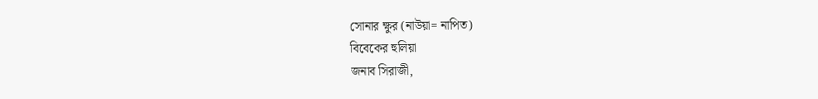সোনার ক্ষুর (নাউয়া= নাপিত)
বিবেকের হুলিয়া
জনাব সিরাজী,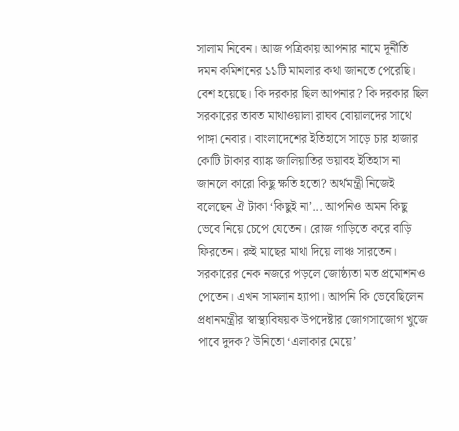সালাম নিবেন। আজ পত্রিকায় আপনার নামে দূর্নীতি দমন কমিশনের ১১টি মামলার কথা জানতে পেরেছি। বেশ হয়েছে। কি দরকার ছিল আপনার? কি দরকার ছিল সরকারের তাবত মাথাওয়ালা রাঘব বোয়ালদের সাথে পাঙ্গা নেবার। বাংলাদেশের ইতিহাসে সাড়ে চার হাজার কোটি টাকার ব্যাঙ্ক জালিয়াতির ভয়াবহ ইতিহাস না জানলে কারো কিছু ক্ষতি হতো? অর্থমন্ত্রী নিজেই বলেছেন ঐ টাকা ‘কিছুই না’... আপনিও অমন কিছু ভেবে নিয়ে চেপে যেতেন। রোজ গাড়িতে করে বাড়ি ফিরতেন। রুই মাছের মাথা দিয়ে লাঞ্চ সারতেন। সরকারের নেক নজরে পড়লে জোষ্ঠ্যতা মত প্রমোশনও পেতেন। এখন সামলান হ্যাপা। আপনি কি ভেবেছিলেন প্রধানমন্ত্রীর স্বাস্থ্যবিষয়ক উপদেষ্টার জোগসাজোগ খুজে পাবে দুদক? উনিতো ‘এলাকার মেয়ে’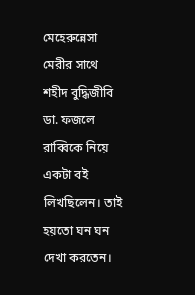মেহেরুন্নেসা মেরীর সাথে শহীদ বুদ্ধিজীবি ডা. ফজলে রাব্বিকে নিয়ে একটা বই লিখছিলেন। তাই হয়তো ঘন ঘন দেখা করতেন।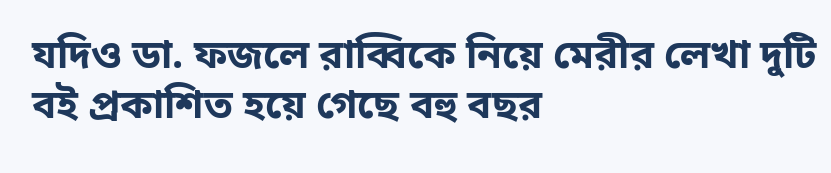যদিও ডা. ফজলে রাব্বিকে নিয়ে মেরীর লেখা দুটি বই প্রকাশিত হয়ে গেছে বহু বছর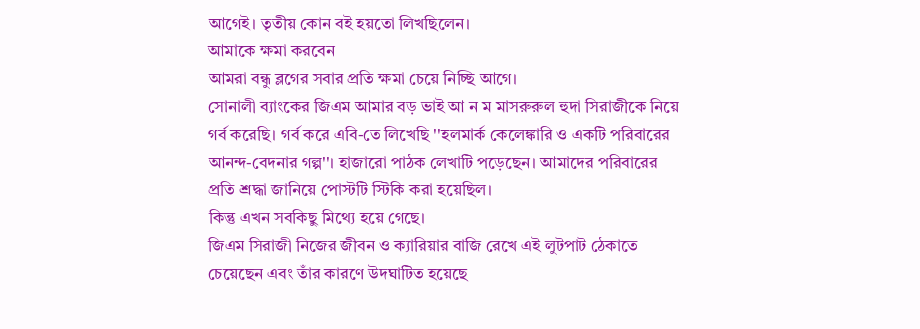আগেই। তৃতীয় কোন বই হয়তো লিখছিলেন।
আমাকে ক্ষমা করবেন
আমরা বন্ধু ব্লগের সবার প্রতি ক্ষমা চেয়ে নিচ্ছি আগে।
সোনালী ব্যাংকের জিএম আমার বড় ভাই আ ন ম মাসরুরুল হুদা সিরাজীকে নিয়ে গর্ব করেছি। গর্ব করে এবি-তে লিখেছি ''হলমার্ক কেলেঙ্কারি ও একটি পরিবারের আনন্দ-বেদনার গল্প''। হাজারো পাঠক লেখাটি পড়েছেন। আমাদের পরিবারের প্রতি শ্রদ্ধা জানিয়ে পোস্টটি স্টিকি করা হয়েছিল।
কিন্তু এখন সবকিছু মিথ্যে হয়ে গেছে।
জিএম সিরাজী নিজের জীবন ও ক্যারিয়ার বাজি রেখে এই লুটপাট ঠেকাতে চেয়েছেন এবং তাঁর কারণে উদঘাটিত হয়েছে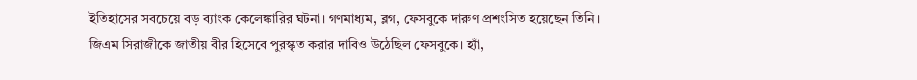ইতিহাসের সবচেয়ে বড় ব্যাংক কেলেঙ্কারির ঘটনা। গণমাধ্যম, ব্লগ, ফেসবুকে দারুণ প্রশংসিত হয়েছেন তিনি। জিএম সিরাজীকে জাতীয় বীর হিসেবে পুরস্কৃত করার দাবিও উঠেছিল ফেসবুকে। হ্যাঁ,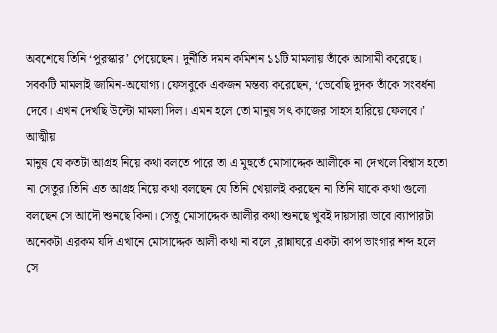অবশেষে তিনি ‘পুরস্কার’ পেয়েছেন। দুর্নীতি দমন কমিশন ১১টি মামলায় তাঁকে আসামী করেছে। সবকটি মামলাই জামিন-অযোগ্য। ফেসবুকে একজন মন্তব্য করেছেন, ‘ভেবেছি দুদক তাঁকে সংবর্ধনা দেবে। এখন দেখছি উল্টো মামলা দিল। এমন হলে তো মানুষ সৎ কাজের সাহস হারিয়ে ফেলবে।’
আত্মীয়
মানুষ যে কতটা আগ্রহ নিয়ে কথা বলতে পারে তা এ মুহুর্তে মোসাদ্দেক আলীকে না দেখলে বিশ্বাস হতো না সেতুর।তিনি এত আগ্রহ নিয়ে কথা বলছেন যে তিনি খেয়ালই করছেন না তিনি যাকে কথা গুলো বলছেন সে আদৌ শুনছে কিনা। সেতু মোসাদ্দেক আলীর কথা শুনছে খুবই দায়সারা ভাবে।ব্যাপারটা অনেকটা এরকম যদি এখানে মোসাদ্দেক আলী কথা না বলে ,রান্নাঘরে একটা কাপ ভাংগার শব্দ হলে সে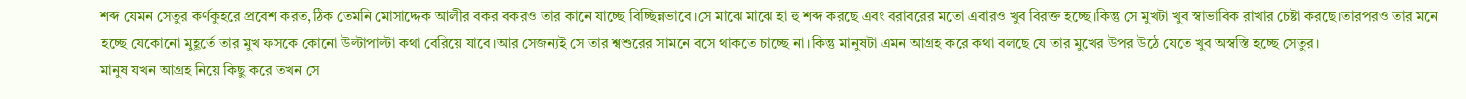শব্দ যেমন সেতুর কর্ণকুহরে প্রবেশ করত,ঠিক তেমনি মোসাদ্দেক আলীর বকর বকরও তার কানে যাচ্ছে বিচ্ছিন্নভাবে।সে মাঝে মাঝে হা হু শব্দ করছে এবং বরাবরের মতো এবারও খুব বিরক্ত হচ্ছে।কিন্তু সে মুখটা খুব স্বাভাবিক রাখার চেষ্টা করছে।তারপরও তার মনে হচ্ছে যেকোনো মুহূর্তে তার মুখ ফসকে কোনো উল্টাপাল্টা কথা বেরিয়ে যাবে।আর সেজন্যই সে তার শ্বশুরের সামনে বসে থাকতে চাচ্ছে না।কিন্তু মানুষটা এমন আগ্রহ করে কথা বলছে যে তার মুখের উপর উঠে যেতে খুব অস্বস্তি হচ্ছে সেতুর।
মানুষ যখন আগ্রহ নিয়ে কিছু করে তখন সে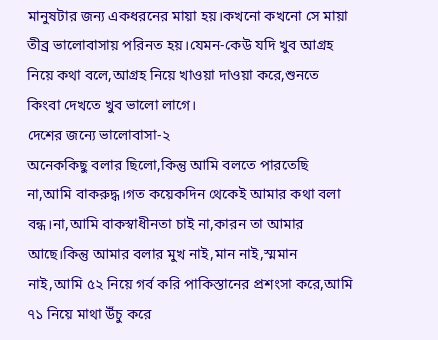মানুষটার জন্য একধরনের মায়া হয়।কখনো কখনো সে মায়া তীব্র ভালোবাসায় পরিনত হয়।যেমন-কেউ যদি খুব আগ্রহ নিয়ে কথা বলে,আগ্রহ নিয়ে খাওয়া দাওয়া করে,শুনতে কিংবা দেখতে খুব ভালো লাগে।
দেশের জন্যে ভালোবাসা-২
অনেককিছু বলার ছিলো,কিন্তু আমি বলতে পারতেছি না,আমি বাকরুদ্ধ।গত কয়েকদিন থেকেই আমার কথা বলা বন্ধ।না,আমি বাকস্বাধীনতা চাই না,কারন তা আমার আছে।কিন্তু আমার বলার মুখ নাই,মান নাই,স্মমান নাই,আমি ৫২ নিয়ে গর্ব করি পাকিস্তানের প্রশংসা করে,আমি ৭১ নিয়ে মাথা উঁচু করে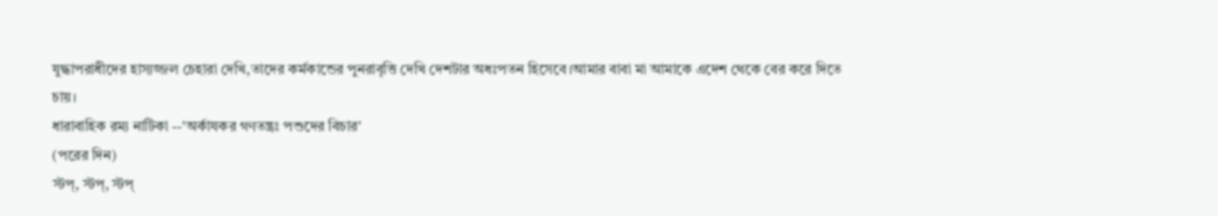যুদ্ধাপরাধীদের হাস্যজ্জল চেহারা দেখি,তাদের কর্মকান্ডের পুনরাবৃত্তি দেখি দেশটার অধঃপতন হিসেবে।আমার বাবা মা আমাকে এদেশ থেকে বের করে দিতে চায়।
ধারাবাহিক রম্য নাটিকা --'অর্কাযকর গণতন্ত্রঃ পশুদের বিচার'
(পরের দিন)
স্টপ্, স্টপ্, স্টপ্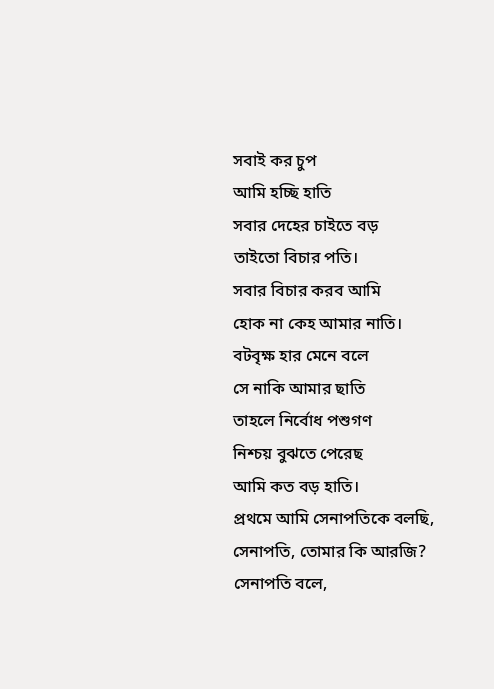সবাই কর চুপ
আমি হচ্ছি হাতি
সবার দেহের চাইতে বড়
তাইতো বিচার পতি।
সবার বিচার করব আমি
হোক না কেহ আমার নাতি।
বটবৃক্ষ হার মেনে বলে
সে নাকি আমার ছাতি
তাহলে নির্বোধ পশুগণ
নিশ্চয় বুঝতে পেরেছ
আমি কত বড় হাতি।
প্রথমে আমি সেনাপতিকে বলছি,
সেনাপতি, তোমার কি আরজি?
সেনাপতি বলে,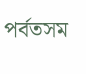পর্বতসম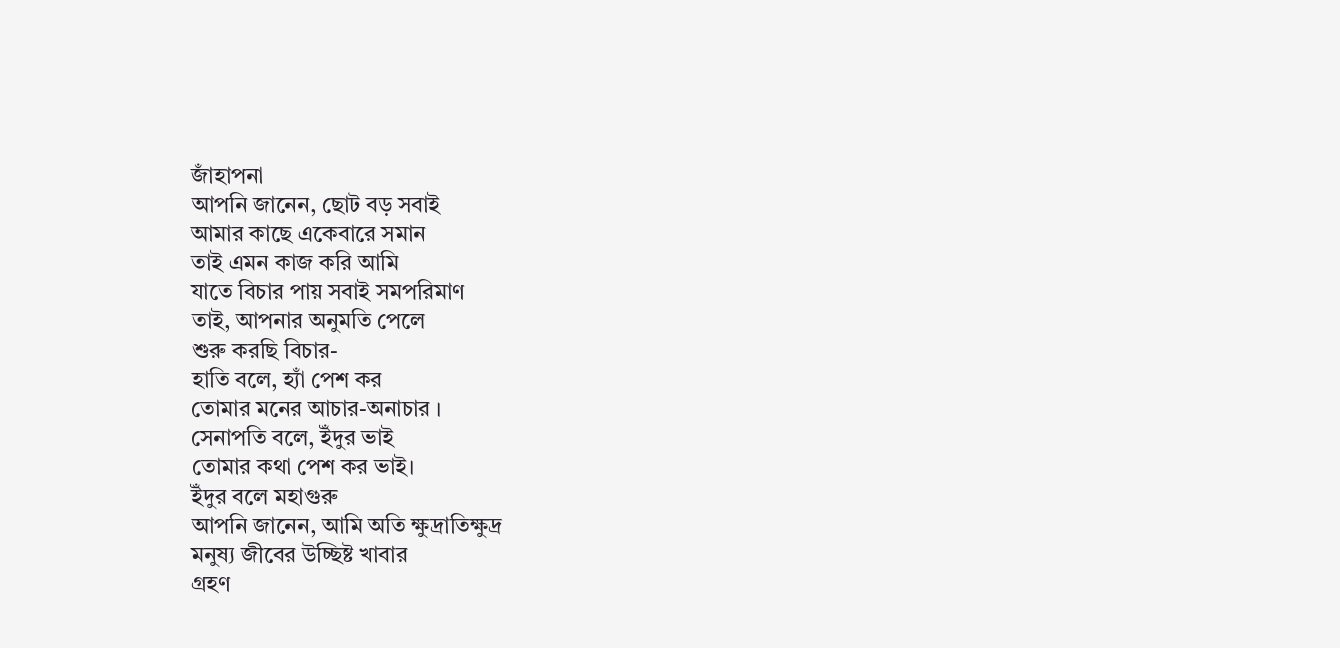জাঁহাপনা
আপনি জানেন, ছোট বড় সবাই
আমার কাছে একেবারে সমান
তাই এমন কাজ করি আমি
যাতে বিচার পায় সবাই সমপরিমাণ
তাই, আপনার অনুমতি পেলে
শুরু করছি বিচার-
হাতি বলে, হ্যাঁ পেশ কর
তোমার মনের আচার-অনাচার ।
সেনাপতি বলে, ইঁদুর ভাই
তোমার কথা পেশ কর ভাই।
ইঁদুর বলে মহাগুরু
আপনি জানেন, আমি অতি ক্ষুদ্রাতিক্ষুদ্র
মনুষ্য জীবের উচ্ছিষ্ট খাবার
গ্রহণ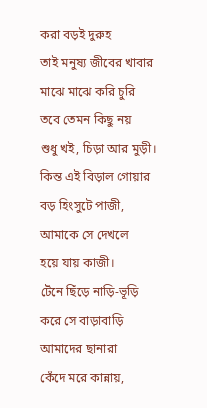করা বড়ই দুরুহ
তাই মনুষ্য জীবের খাবার
মাঝে মাঝে করি চুরি
তবে তেমন কিছু নয়
শুধু খই, চিড়া আর মুড়ী।
কিন্ত এই বিড়াল গোয়ার
বড় হিংসুটে পাজী,
আমাকে সে দেখলে
হয়ে যায় কাজী।
টেঁনে ছিঁড়ে নাড়ি-ভূড়ি
করে সে বাড়াবাড়ি
আমাদের ছানারা
কেঁদে মরে কান্নায়,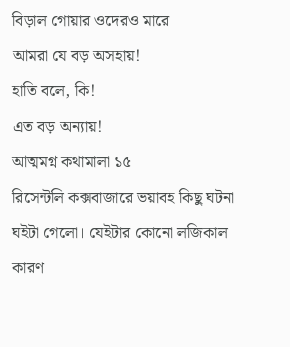বিড়াল গোয়ার ওদেরও মারে
আমরা যে বড় অসহায়!
হাতি বলে, কি!
এত বড় অন্যায়!
আত্মমগ্ন কথামালা ১৫
রিসেন্টলি কক্সবাজারে ভয়াবহ কিছু ঘটনা ঘইটা গেলো। যেইটার কোনো লজিকাল কারণ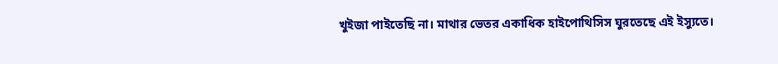খুইজা পাইতেছি না। মাথার ভেতর একাধিক হাইপোথিসিস ঘুরতেছে এই ইস্যুতে।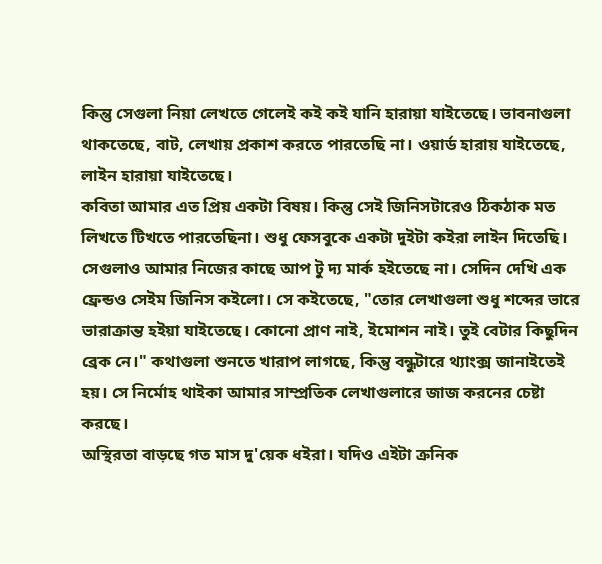কিন্তু সেগুলা নিয়া লেখতে গেলেই কই কই যানি হারায়া যাইতেছে। ভাবনাগুলা থাকতেছে, বাট, লেখায় প্রকাশ করতে পারতেছি না। ওয়ার্ড হারায় যাইতেছে, লাইন হারায়া যাইতেছে।
কবিতা আমার এত প্রিয় একটা বিষয়। কিন্তু সেই জিনিসটারেও ঠিকঠাক মত লিখতে টিখতে পারতেছিনা। শুধু ফেসবুকে একটা দুইটা কইরা লাইন দিতেছি। সেগুলাও আমার নিজের কাছে আপ টু দ্য মার্ক হইতেছে না। সেদিন দেখি এক ফ্রেন্ডও সেইম জিনিস কইলো। সে কইতেছে, "তোর লেখাগুলা শুধু শব্দের ভারে ভারাক্রান্ত হইয়া যাইতেছে। কোনো প্রাণ নাই, ইমোশন নাই। তুই বেটার কিছুদিন ব্রেক নে।" কথাগুলা শুনতে খারাপ লাগছে, কিন্তু বন্ধুটারে থ্যাংক্স জানাইতেই হয়। সে নির্মোহ থাইকা আমার সাম্প্রতিক লেখাগুলারে জাজ করনের চেষ্টা করছে।
অস্থিরতা বাড়ছে গত মাস দু'য়েক ধইরা। যদিও এইটা ক্রনিক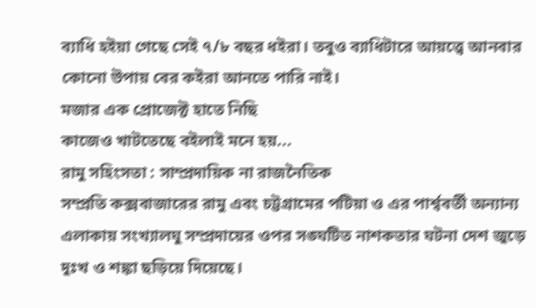ব্যাধি হইয়া গেছে সেই ৭/৮ বছর ধইরা। তবুও ব্যাধিটারে আয়ত্ত্বে আনবার কোনো উপায় বের কইরা আনতে পারি নাই।
মজার এক প্রোজেক্ট হাতে নিছি
কাজেও খাটতেছে বইলাই মনে হয়...
রামু সহিংসতা : সাম্প্রদায়িক না রাজনৈতিক
সম্প্রতি কক্সবাজারের রামু এবং চট্টগ্রামের পটিয়া ও এর পার্শ্ববর্তী অন্যান্য এলাকায় সংখ্যালঘু সম্প্রদায়ের ওপর সঙ্ঘটিত নাশকতার ঘটনা দেশ জুড়ে দুঃখ ও শঙ্কা ছড়িয়ে দিয়েছে।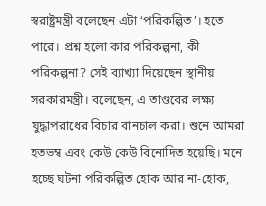স্বরাষ্ট্রমন্ত্রী বলেছেন এটা ‘পরিকল্পিত’। হতে পারে। প্রশ্ন হলো কার পরিকল্পনা, কী পরিকল্পনা? সেই ব্যাখ্যা দিয়েছেন স্থানীয় সরকারমন্ত্রী। বলেছেন, এ তাণ্ডবের লক্ষ্য যুদ্ধাপরাধের বিচার বানচাল করা। শুনে আমরা হতভম্ব এবং কেউ কেউ বিনোদিত হয়েছি। মনে হচ্ছে ঘটনা পরিকল্পিত হোক আর না-হোক,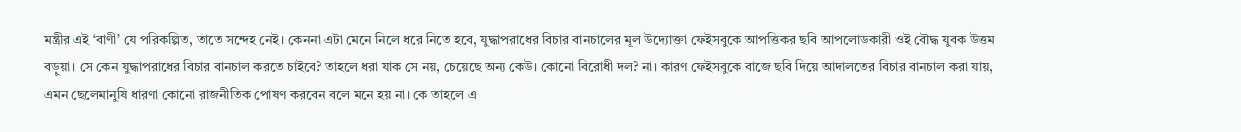মন্ত্রীর এই ‘বাণী’ যে পরিকল্পিত, তাতে সন্দেহ নেই। কেননা এটা মেনে নিলে ধরে নিতে হবে, যুদ্ধাপরাধের বিচার বানচালের মূল উদ্যোক্তা ফেইসবুকে আপত্তিকর ছবি আপলোডকারী ওই বৌদ্ধ যুবক উত্তম বড়ুয়া। সে কেন যুদ্ধাপরাধের বিচার বানচাল করতে চাইবে? তাহলে ধরা যাক সে নয়, চেয়েছে অন্য কেউ। কোনো বিরোধী দল? না। কারণ ফেইসবুকে বাজে ছবি দিয়ে আদালতের বিচার বানচাল করা যায়, এমন ছেলেমানুষি ধারণা কোনো রাজনীতিক পোষণ করবেন বলে মনে হয় না। কে তাহলে এ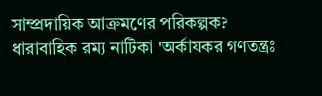সাম্প্রদায়িক আক্রমণের পরিকল্পক?
ধারাবাহিক রম্য নাটিকা 'অর্কাযকর গণতন্ত্রঃ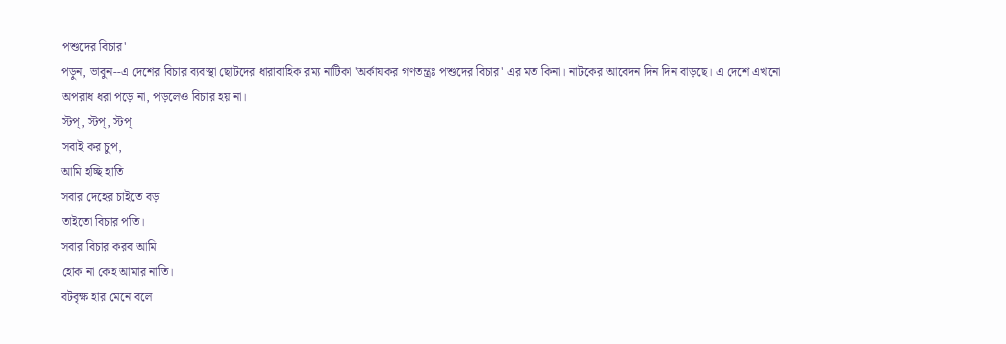পশুদের বিচার'
পড়ুন, ভাবুন--এ দেশের বিচার ব্যবস্থা ছোটদের ধারাবাহিক রম্য নাটিকা 'অর্কাযকর গণতন্ত্রঃ পশুদের বিচার' এর মত কিনা। নাটকের আবেদন দিন দিন বাড়ছে। এ দেশে এখনো অপরাধ ধরা পড়ে না, পড়লেও বিচার হয় না।
স্টপ্, স্টপ্, স্টপ্
সবাই কর চুপ,
আমি হচ্ছি হাতি
সবার দেহের চাইতে বড়
তাইতো বিচার পতি।
সবার বিচার করব আমি
হোক না কেহ আমার নাতি।
বটবৃক্ষ হার মেনে বলে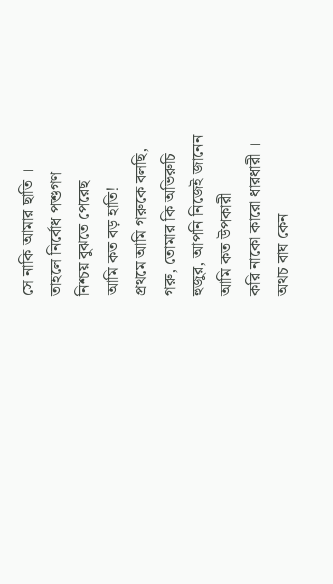সে নাকি আমার ছাতি ।
তাহলে নির্বোধ পশুগণ
নিশ্চয় বুঝতে পেরেছ
আমি কত বড় হাতি!
প্রথমে আমি গরুকে বলছি,
গরু, তোমার কি অভিরুচি
হুজুর, আপনি নিজেই জানেন
আমি কত উপকারী
করি নাকো কারো ধারধারী ।
অথচ বাঘ কেন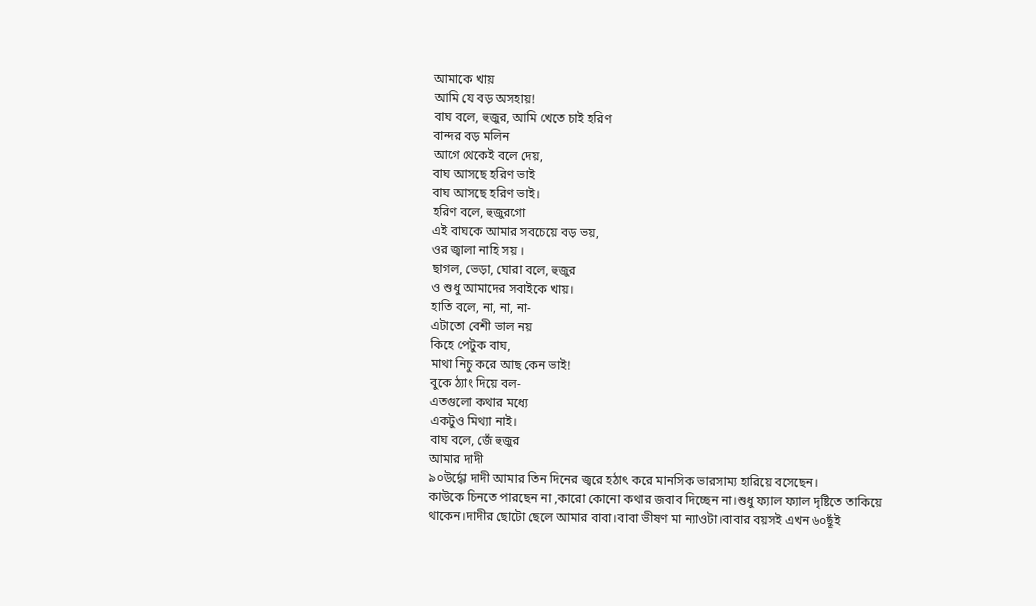আমাকে খায়
আমি যে বড় অসহায়!
বাঘ বলে, হুজুর, আমি খেতে চাই হরিণ
বান্দর বড় মলিন
আগে থেকেই বলে দেয়,
বাঘ আসছে হরিণ ভাই
বাঘ আসছে হরিণ ভাই।
হরিণ বলে, হুজুরগো
এই বাঘকে আমার সবচেয়ে বড় ভয়,
ওর জ্বালা নাহি সয় ।
ছাগল, ভেড়া, ঘোরা বলে, হুজুর
ও শুধু আমাদের সবাইকে খায়।
হাতি বলে, না, না, না-
এটাতো বেশী ভাল নয়
কিহে পেটুক বাঘ,
মাথা নিচু করে আছ কেন ভাই!
বুকে ঠ্যাং দিয়ে বল-
এতগুলো কথার মধ্যে
একটুও মিথ্যা নাই।
বাঘ বলে, জেঁ হুজুর
আমার দাদী
৯০উর্দ্ধো দাদী আমার তিন দিনের জ্বরে হঠাৎ করে মানসিক ভারসাম্য হারিয়ে বসেছেন।
কাউকে চিনতে পারছেন না ,কারো কোনো কথার জবাব দিচ্ছেন না।শুধু ফ্যাল ফ্যাল দৃষ্টিতে তাকিয়ে থাকেন।দাদীর ছোটো ছেলে আমার বাবা।বাবা ভীষণ মা ন্যাওটা।বাবার বয়সই এখন ৬০ছূঁই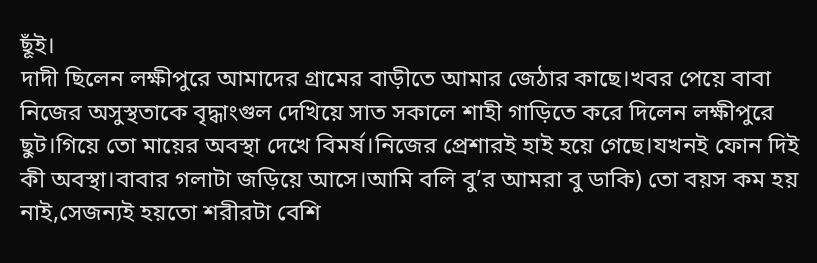ছূঁই।
দাদী ছিলেন লক্ষীপুরে আমাদের গ্রামের বাড়ীতে আমার জেঠার কাছে।খবর পেয়ে বাবা নিজের অসুস্থতাকে বৃদ্ধাংগুল দেখিয়ে সাত সকালে শাহী গাড়িতে করে দিলেন লক্ষীপুরে ছুট।গিয়ে তো মায়ের অবস্থা দেখে বিমর্ষ।নিজের প্রেশারই হাই হয়ে গেছে।যখনই ফোন দিই কী অবস্থা।বাবার গলাটা জড়িয়ে আসে।আমি বলি বু’র আমরা বু ডাকি) তো বয়স কম হয় নাই,সেজন্যই হয়তো শরীরটা বেশি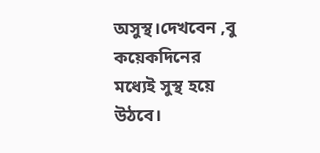অসুস্থ।দেখবেন ,বু কয়েকদিনের মধ্যেই সুস্থ হয়ে উঠবে।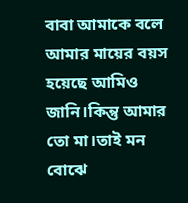বাবা আমাকে বলে আমার মায়ের বয়স হয়েছে আমিও জানি।কিন্তু আমার তো মা।তাই মন বোঝে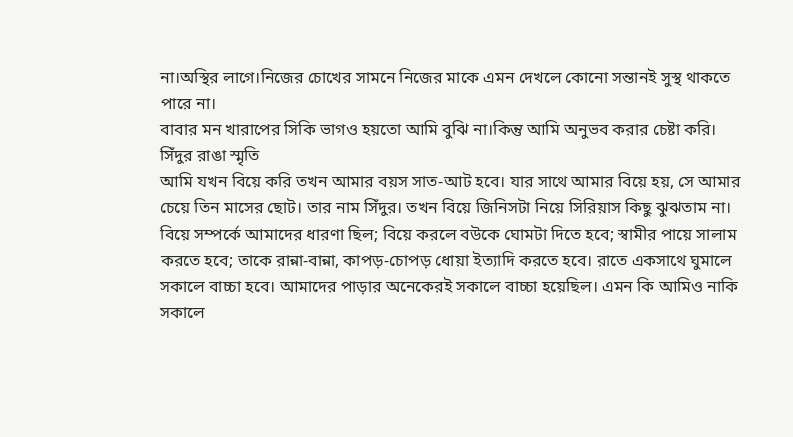না।অস্থির লাগে।নিজের চোখের সামনে নিজের মাকে এমন দেখলে কোনো সন্তানই সুস্থ থাকতে পারে না।
বাবার মন খারাপের সিকি ভাগও হয়তো আমি বুঝি না।কিন্তু আমি অনুভব করার চেষ্টা করি।
সিঁদুর রাঙা স্মৃতি
আমি যখন বিয়ে করি তখন আমার বয়স সাত-আট হবে। যার সাথে আমার বিয়ে হয়, সে আমার চেয়ে তিন মাসের ছোট। তার নাম সিঁদুর। তখন বিয়ে জিনিসটা নিয়ে সিরিয়াস কিছু ঝুঝতাম না। বিয়ে সম্পর্কে আমাদের ধারণা ছিল; বিয়ে করলে বউকে ঘোমটা দিতে হবে; স্বামীর পায়ে সালাম করতে হবে; তাকে রান্না-বান্না, কাপড়-চোপড় ধোয়া ইত্যাদি করতে হবে। রাতে একসাথে ঘুমালে সকালে বাচ্চা হবে। আমাদের পাড়ার অনেকেরই সকালে বাচ্চা হয়েছিল। এমন কি আমিও নাকি সকালে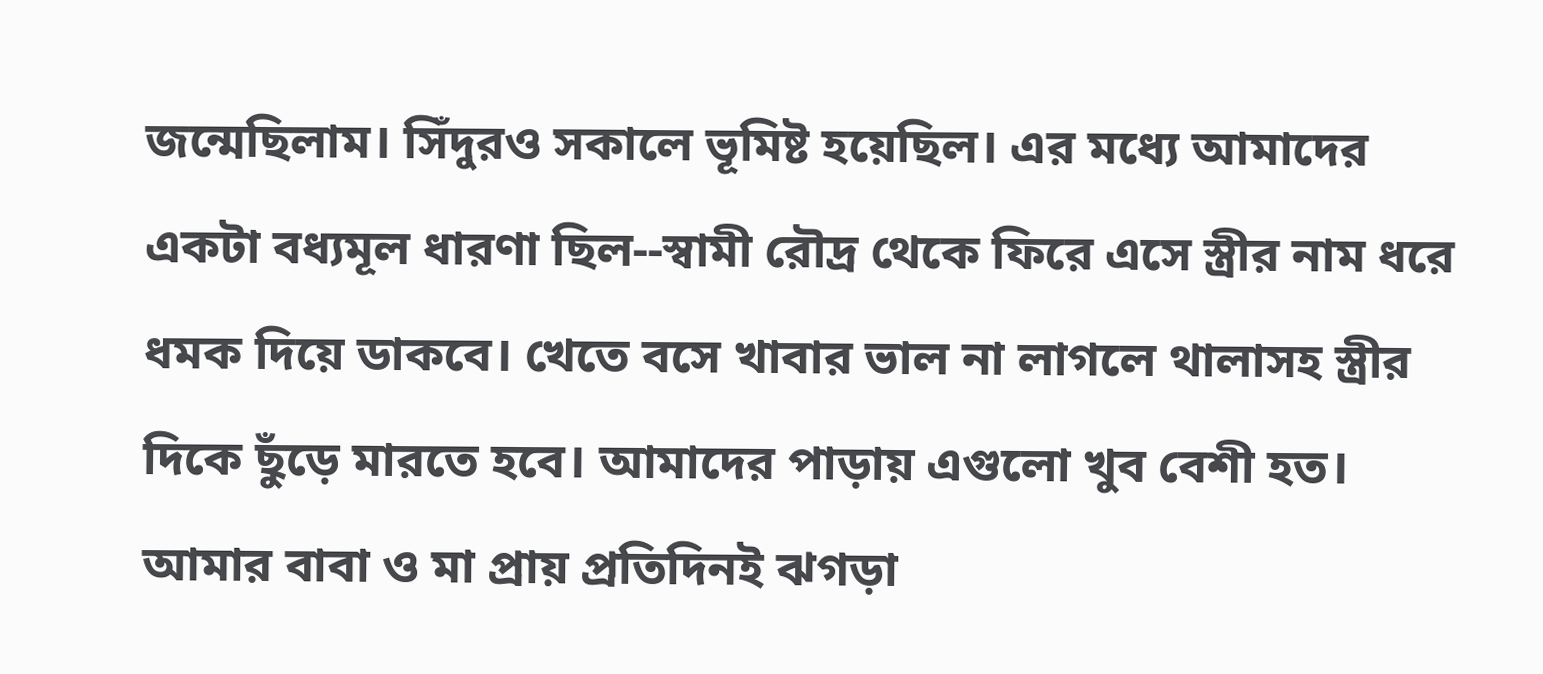জন্মেছিলাম। সিঁদুরও সকালে ভূমিষ্ট হয়েছিল। এর মধ্যে আমাদের একটা বধ্যমূল ধারণা ছিল--স্বামী রৌদ্র থেকে ফিরে এসে স্ত্রীর নাম ধরে ধমক দিয়ে ডাকবে। খেতে বসে খাবার ভাল না লাগলে থালাসহ স্ত্রীর দিকে ছুঁড়ে মারতে হবে। আমাদের পাড়ায় এগুলো খুব বেশী হত। আমার বাবা ও মা প্রায় প্রতিদিনই ঝগড়া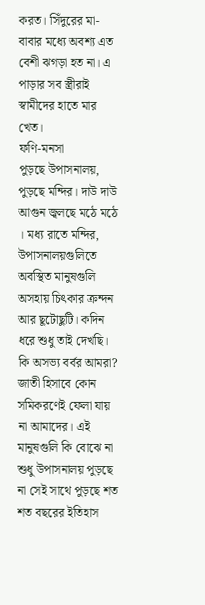করত। সিঁদুরের মা-বাবার মধ্যে অবশ্য এত বেশী ঝগড়া হত না। এ পাড়ার সব স্ত্রীরাই স্বামীদের হাতে মার খেত।
ফণি-মনসা
পুড়ছে উপাসনালয়, পুড়ছে মন্দির। দাউ দাউ আগুন জ্বলছে মঠে মঠে । মধ্য রাতে মন্দির, উপাসনালয়গুলিতে অবস্থিত মানুষগুলি অসহায় চিৎকার ক্রন্দন আর ছূটোছুটি। কদিন ধরে শুধু তাই দেখছি। কি অসভ্য বর্বর আমরা? জাতী হিসাবে কোন সমিকরণেই ফেলা যায় না আমাদের। এই মানুষগুলি কি বোঝে না শুধু উপাসনালয় পুড়ছে না সেই সাথে পুড়ছে শত শত বছরের ইতিহাস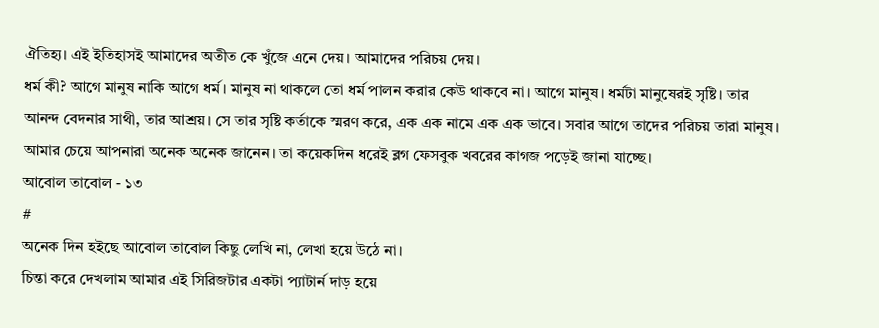ঐতিহ্য। এই ইতিহাসই আমাদের অতীত কে খুঁজে এনে দেয়। আমাদের পরিচয় দেয়।
ধর্ম কী? আগে মানুষ নাকি আগে ধর্ম। মানুষ না থাকলে তো ধর্ম পালন করার কেউ থাকবে না। আগে মানুষ। ধর্মটা মানুষেরই সৃষ্টি। তার আনন্দ বেদনার সাথী, তার আশ্রয়। সে তার সৃষ্টি কর্তাকে স্মরণ করে, এক এক নামে এক এক ভাবে। সবার আগে তাদের পরিচয় তারা মানুষ। আমার চেয়ে আপনারা অনেক অনেক জানেন। তা কয়েকদিন ধরেই ব্লগ ফেসবুক খবরের কাগজ পড়েই জানা যাচ্ছে।
আবোল তাবোল - ১৩
#
অনেক দিন হইছে আবোল তাবোল কিছু লেখি না, লেখা হয়ে উঠে না।
চিন্তা করে দেখলাম আমার এই সিরিজটার একটা প্যাটার্ন দাড় হয়ে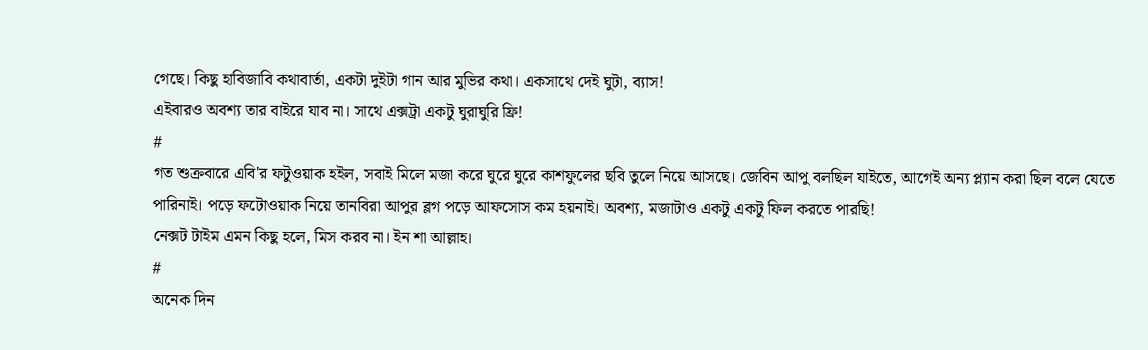গেছে। কিছু হাবিজাবি কথাবার্তা, একটা দুইটা গান আর মুভির কথা। একসাথে দেই ঘুটা, ব্যাস!
এইবারও অবশ্য তার বাইরে যাব না। সাথে এক্সট্রা একটু ঘুরাঘুরি ফ্রি!
#
গত শুক্রবারে এবি'র ফটুওয়াক হইল, সবাই মিলে মজা করে ঘুরে ঘুরে কাশফুলের ছবি তুলে নিয়ে আসছে। জেবিন আপু বলছিল যাইতে, আগেই অন্য প্ল্যান করা ছিল বলে যেতে পারিনাই। পড়ে ফটোওয়াক নিয়ে তানবিরা আপুর ব্লগ পড়ে আফসোস কম হয়নাই। অবশ্য, মজাটাও একটু একটু ফিল করতে পারছি!
নেক্সট টাইম এমন কিছু হলে, মিস করব না। ইন শা আল্লাহ।
#
অনেক দিন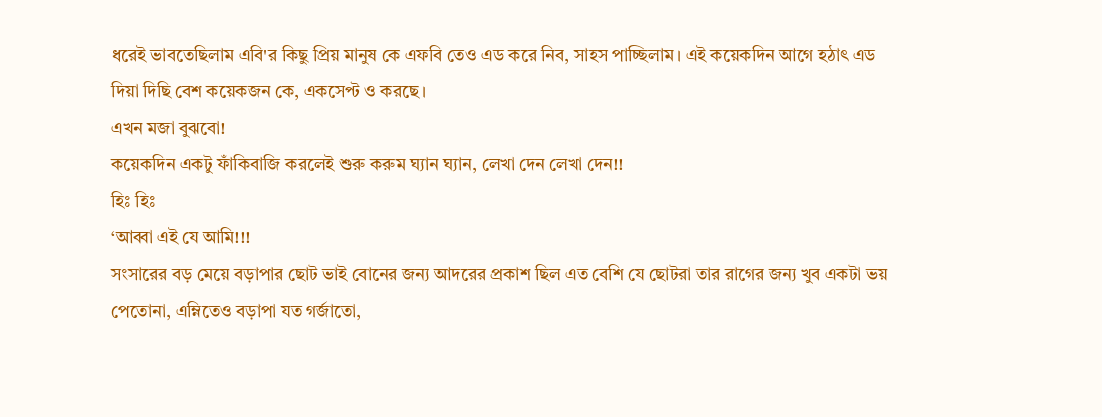ধরেই ভাবতেছিলাম এবি'র কিছু প্রিয় মানুষ কে এফবি তেও এড করে নিব, সাহস পাচ্ছিলাম। এই কয়েকদিন আগে হঠাৎ এড দিয়া দিছি বেশ কয়েকজন কে, একসেপ্ট ও করছে।
এখন মজা বুঝবো!
কয়েকদিন একটু ফাঁকিবাজি করলেই শুরু করুম ঘ্যান ঘ্যান, লেখা দেন লেখা দেন!!
হিঃ হিঃ
‘আব্বা এই যে আমি!!!
সংসারের বড় মেয়ে বড়াপার ছোট ভাই বোনের জন্য আদরের প্রকাশ ছিল এত বেশি যে ছোটরা তার রাগের জন্য খুব একটা ভয় পেতোনা, এম্নিতেও বড়াপা যত গর্জাতো,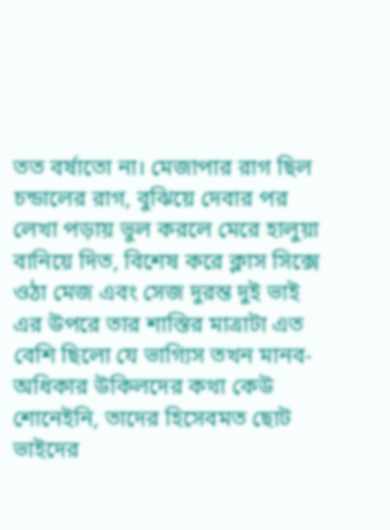তত বর্ষাতো না। মেজাপার রাগ ছিল চন্ডালের রাগ, বুঝিয়ে দেবার পর লেখা পড়ায় ভুল করলে মেরে হালুয়া বানিয়ে দিত, বিশেষ করে ক্লাস সিক্সে ওঠা মেজ এবং সেজ দুরন্ত দুই ভাই এর উপরে তার শাস্তির মাত্রাটা এত বেশি ছিলো যে ভাগ্যিস তখন মানব-অধিকার উকিলদের কথা কেউ শোনেইনি, তাদের হিসেবমত ছোট ভাইদের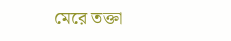মেরে তক্তা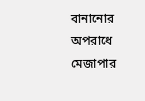বানানোর অপরাধে মেজাপার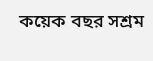কয়েক বছর সশ্রম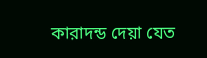কারাদন্ড দেয়া যেত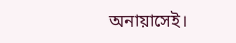অনায়াসেই।